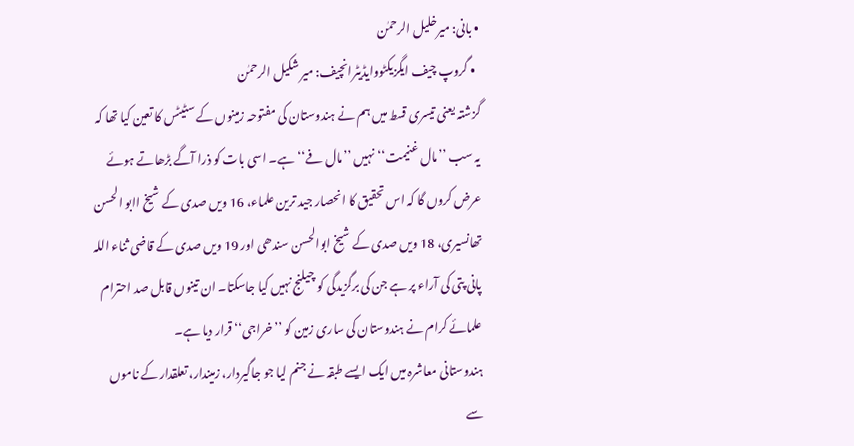• بانی: میرخلیل الرحمٰن
  • گروپ چیف ایگزیکٹووایڈیٹرانچیف: میر شکیل الرحمٰن
گزشتہ یعنی تیسری قسط میں ہم نے ہندوستان کی مفتوحہ زمینوں کے سٹیٹس کا تعین کیا تھا کہ یہ سب ’’مال غنیمت‘‘ نہیں ’’مال فے‘‘ ہے۔ اسی بات کو ذرا آگے بڑھاتے ہوئے عرض کروں گا کہ اس تحقیق کا انحصار جید ترین علماء، 16 ویں صدی کے شیخ اابو الحسن تھانسیری، 18 ویں صدی کے شیخ ابوالحسن سندھی اور 19 ویں صدی کے قاضی ثناء اللہ پانی پتی کی آراء پر ہے جن کی برگزیدگی کو چیلنج نہیں کیا جاسکتا۔ ان تینوں قابل صد احترام علمائے کرام نے ہندوستان کی ساری زمین کو ’’خراجی‘‘ قرار دیا ہے۔
ہندوستانی معاشرہ میں ایک ایسے طبقہ نے جنم لیا جو جاگیردار، زمیندار، تعلقدار کے ناموں سے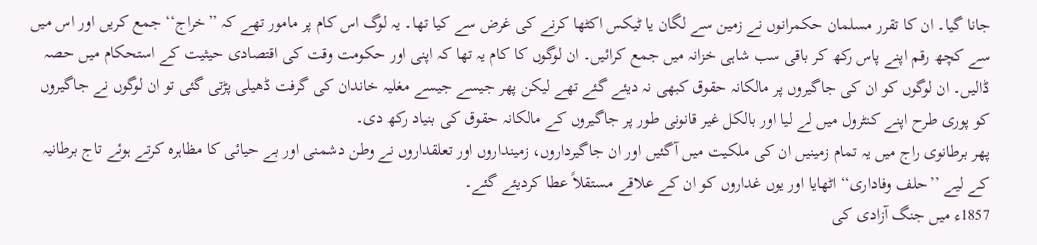جانا گیا۔ ان کا تقرر مسلمان حکمرانوں نے زمین سے لگان یا ٹیکس اکٹھا کرنے کی غرض سے کیا تھا۔ یہ لوگ اس کام پر مامور تھے کہ ’’خراج‘‘ جمع کریں اور اس میں سے کچھ رقم اپنے پاس رکھ کر باقی سب شاہی خزانہ میں جمع کرائیں۔ ان لوگوں کا کام یہ تھا کہ اپنی اور حکومت وقت کی اقتصادی حیثیت کے استحکام میں حصہ ڈالیں۔ ان لوگوں کو ان کی جاگیروں پر مالکانہ حقوق کبھی نہ دیئے گئے تھے لیکن پھر جیسے جیسے مغلیہ خاندان کی گرفت ڈھیلی پڑتی گئی تو ان لوگوں نے جاگیروں کو پوری طرح اپنے کنٹرول میں لے لیا اور بالکل غیر قانونی طور پر جاگیروں کے مالکانہ حقوق کی بنیاد رکھ دی۔
پھر برطانوی راج میں یہ تمام زمینیں ان کی ملکیت میں آگئیں اور ان جاگیرداروں، زمینداروں اور تعلقداروں نے وطن دشمنی اور بے حیائی کا مظاہرہ کرتے ہوئے تاج برطانیہ کے لیے ’’حلف وفاداری‘‘ اٹھایا اور یوں غداروں کو ان کے علاقے مستقلاً عطا کردیئے گئے۔
1857ء میں جنگ آزادی کی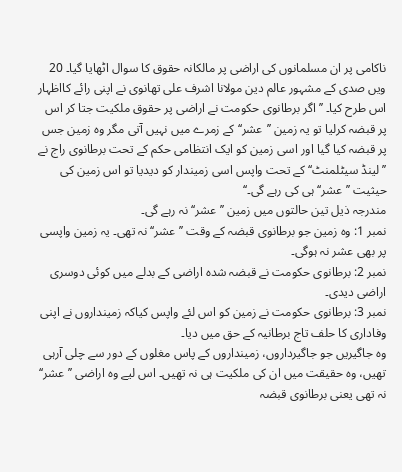ناکامی پر ان مسلمانوں کی اراضی پر مالکانہ حقوق کا سوال اٹھایا گیا۔ 20 ویں صدی کے مشہور عالم دین مولانا اشرف علی تھانوی نے اپنی رائے کااظہار اس طرح کیا۔ ’’اگر برطانوی حکومت نے اراضی پر حقوق ملکیت جتا کر اس پر قبضہ کرلیا تو یہ زمین ’’عشر‘‘ کے زمرے میں نہیں آتی مگر وہ زمین جس پر قبضہ کیا گیا اور اسی زمین کو ایک انتظامی حکم کے تحت برطانوی راج نے ’’لینڈ سیٹلمنٹ‘‘ کے تحت واپس اسی زمیندار کو دیدیا تو اس زمین کی حیثیت ’’عشر‘‘ ہی کی رہے گی۔‘‘
مندرجہ ذیل تین حالتوں میں زمین ’’عشر‘‘ نہ رہے گی۔
نمبر 1: وہ زمین جو برطانوی قبضہ کے وقت ’’عشر‘‘ نہ تھی۔ یہ زمین واپسی پر بھی عشر نہ ہوگی۔
نمبر 2: برطانوی حکومت نے قبضہ شدہ اراضی کے بدلے میں کوئی دوسری اراضی دیدی۔
نمبر 3: برطانوی حکومت نے زمین کو اس لئے واپس کیاکہ زمینداروں نے اپنی وفاداری کا حلف تاج برطانیہ کے حق میں دیا۔
وہ جاگیریں جو جاگیرداروں، زمینداروں کے پاس مغلوں کے دور سے چلی آرہی تھیں، وہ حقیقت میں ان کی ملکیت ہی نہ تھیں۔ اس لیے وہ اراضی ’’عشر‘‘ نہ تھی یعنی برطانوی قبضہ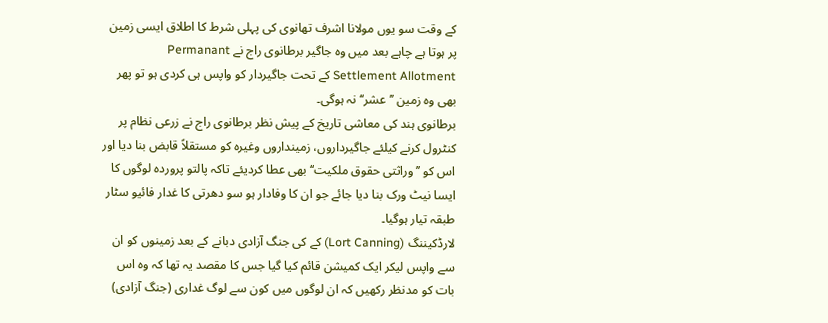کے وقت سو یوں مولانا اشرف تھانوی کی پہلی شرط کا اطلاق ایسی زمین پر ہوتا ہے چاہے بعد میں وہ جاگیر برطانوی راج نے Permanant Settlement Allotment کے تحت جاگیردار کو واپس ہی کردی ہو تو پھر بھی وہ زمین ’’عشر‘‘ نہ ہوگی۔
برطانوی ہند کی معاشی تاریخ کے پیش نظر برطانوی راج نے زرعی نظام پر کنٹرول کرنے کیلئے جاگیرداروں، زمینداروں وغیرہ کو مستقلاً قابض بنا دیا اور اس کو ’’وراثتی حقوق ملکیت‘‘ بھی عطا کردیئے تاکہ پالتو پروردہ لوگوں کا ایسا نیٹ ورک بنا دیا جائے جو ان کا وفادار ہو سو دھرتی کا غدار فائیو سٹار طبقہ تیار ہوگیا۔
لارڈکیننگ (Lort Canning) کے کی جنگ آزادی دبانے کے بعد زمینوں کو ان سے واپس لیکر ایک کمیشن قائم کیا گیا جس کا مقصد یہ تھا کہ وہ اس بات کو مدنظر رکھیں کہ ان لوگوں میں کون سے لوگ غداری (جنگ آزادی)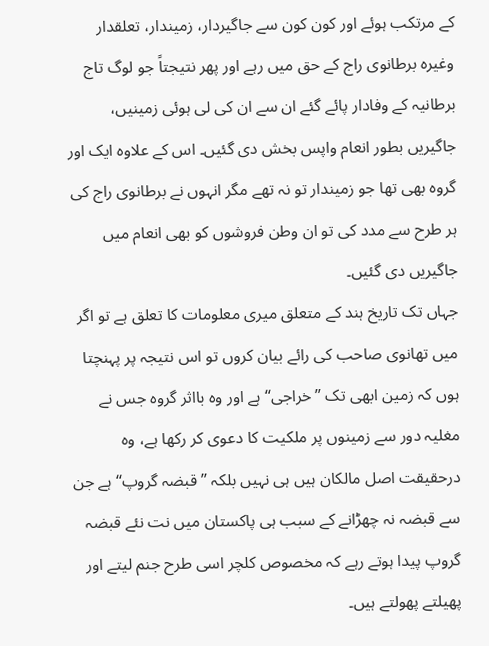کے مرتکب ہوئے اور کون کون سے جاگیردار، زمیندار، تعلقدار وغیرہ برطانوی راج کے حق میں رہے اور پھر نتیجتاً جو لوگ تاج برطانیہ کے وفادار پائے گئے ان سے ان کی لی ہوئی زمینیں، جاگیریں بطور انعام واپس بخش دی گئیں۔ اس کے علاوہ ایک اور گروہ بھی تھا جو زمیندار تو نہ تھے مگر انہوں نے برطانوی راج کی ہر طرح سے مدد کی تو ان وطن فروشوں کو بھی انعام میں جاگیریں دی گئیں۔
جہاں تک تاریخ ہند کے متعلق میری معلومات کا تعلق ہے تو اگر میں تھانوی صاحب کی رائے بیان کروں تو اس نتیجہ پر پہنچتا ہوں کہ زمین ابھی تک ’’خراجی‘‘ ہے اور وہ بااثر گروہ جس نے مغلیہ دور سے زمینوں پر ملکیت کا دعوی کر رکھا ہے، وہ درحقیقت اصل مالکان ہیں ہی نہیں بلکہ ’’قبضہ گروپ‘‘ ہے جن سے قبضہ نہ چھڑانے کے سبب ہی پاکستان میں نت نئے قبضہ گروپ پیدا ہوتے رہے کہ مخصوص کلچر اسی طرح جنم لیتے اور پھیلتے پھولتے ہیں۔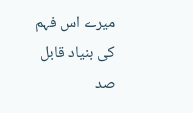میرے اس فہم کی بنیاد قابل صد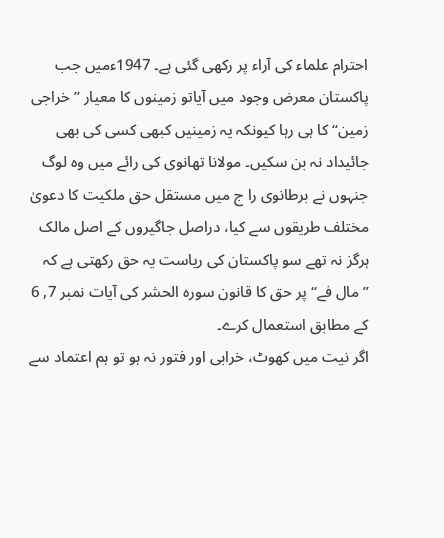احترام علماء کی آراء پر رکھی گئی ہے۔ 1947ءمیں جب پاکستان معرض وجود میں آیاتو زمینوں کا معیار ’’خراجی زمین‘‘ کا ہی رہا کیونکہ یہ زمینیں کبھی کسی کی بھی جائیداد نہ بن سکیں۔ مولانا تھانوی کی رائے میں وہ لوگ جنہوں نے برطانوی را ج میں مستقل حق ملکیت کا دعویٰ مختلف طریقوں سے کیا، دراصل جاگیروں کے اصل مالک ہرگز نہ تھے سو پاکستان کی ریاست یہ حق رکھتی ہے کہ ’’مال فے‘‘ پر حق کا قانون سورہ الحشر کی آیات نمبر 7, 6 کے مطابق استعمال کرے۔
اگر نیت میں کھوٹ، خرابی اور فتور نہ ہو تو ہم اعتماد سے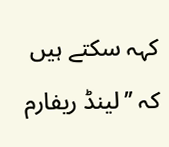کہہ سکتے ہیں کہ ’’لینڈ ریفارم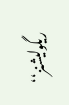ریگولیشنز‘‘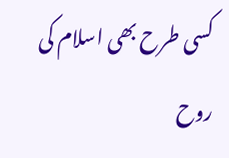کسی طرح بھی اسلام کی روح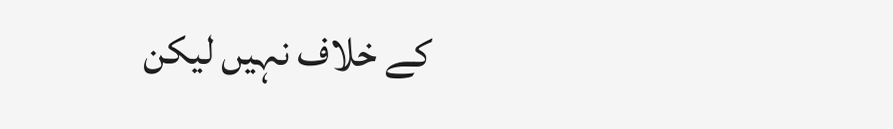کے خلاف نہیں لیکن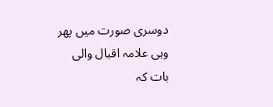دوسری صورت میں پھر وہی علامہ اقبال والی بات کہ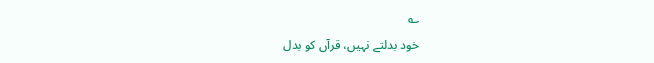؎
خود بدلتے نہیں، قرآں کو بدل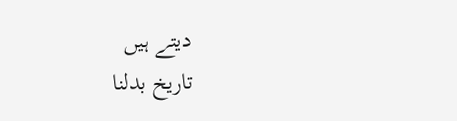دیتے ہیں
تاریخ بدلنا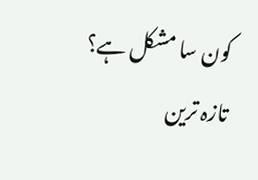کون سا مشکل ہے؟
تازہ ترین